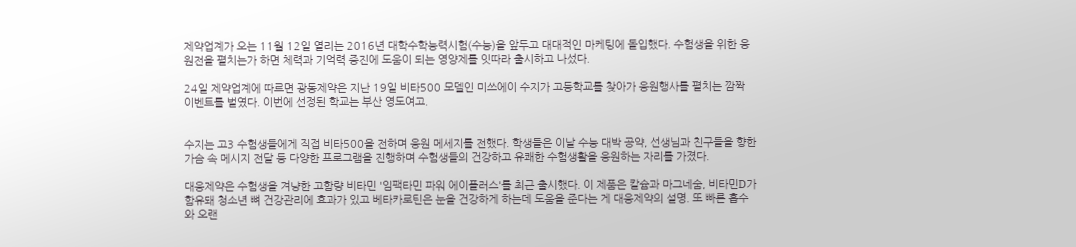제약업계가 오는 11월 12일 열리는 2016년 대학수학능력시험(수능)을 앞두고 대대적인 마케팅에 돌입했다. 수험생을 위한 응원전을 펼치는가 하면 체력과 기억력 증진에 도움이 되는 영양제를 잇따라 출시하고 나섰다.

24일 제약업계에 따르면 광동제약은 지난 19일 비타500 모델인 미쓰에이 수지가 고등학교를 찾아가 응원행사를 펼치는 깜짝 이벤트를 벌였다. 이번에 선정된 학교는 부산 영도여고.


수지는 고3 수험생들에게 직접 비타500을 전하며 응원 메세지를 전했다. 학생들은 이날 수능 대박 공약, 선생님과 친구들을 향한 가슴 속 메시지 전달 등 다양한 프로그램을 진행하며 수험생들의 건강하고 유쾌한 수험생활을 응원하는 자리를 가졌다.

대웅제약은 수험생을 겨냥한 고함량 비타민 '임팩타민 파워 에이플러스'를 최근 출시했다. 이 제품은 칼슘과 마그네숨, 비타민D가 함유돼 청소년 뼈 건강관리에 효과가 있고 베타카로틴은 눈을 건강하게 하는데 도움을 준다는 게 대웅제약의 설명. 또 빠른 흡수와 오랜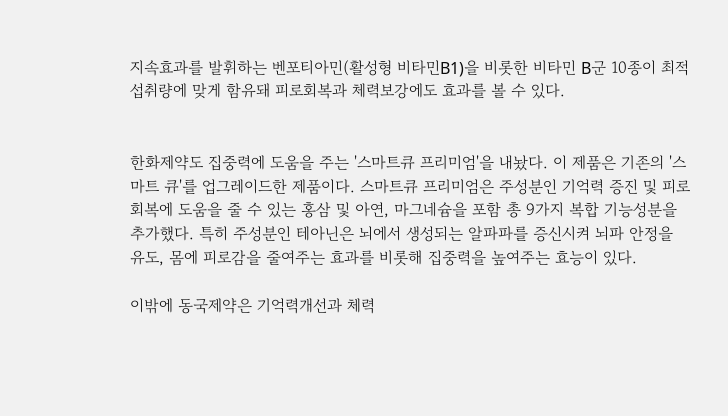지속효과를 발휘하는 벤포티아민(활성형 비타민B1)을 비롯한 비타민 B군 10종이 최적 섭취량에 맞게 함유돼 피로회복과 체력보강에도 효과를 볼 수 있다.


한화제약도 집중력에 도움을 주는 '스마트큐 프리미엄'을 내놨다. 이 제품은 기존의 '스마트 큐'를 업그레이드한 제품이다. 스마트큐 프리미엄은 주성분인 기억력 증진 및 피로회복에 도움을 줄 수 있는 홍삼 및 아연, 마그네슘을 포함 총 9가지 복합 기능성분을 추가했다. 특히 주성분인 테아닌은 뇌에서 생성되는 알파파를 증신시켜 뇌파 안정을 유도, 몸에 피로감을 줄여주는 효과를 비롯해 집중력을 높여주는 효능이 있다.

이밖에 동국제약은 기억력개선과 체력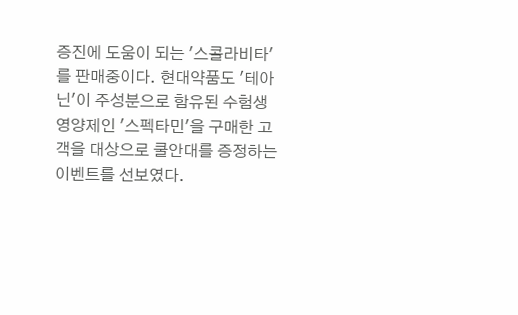증진에 도움이 되는 '스콜라비타'를 판매중이다. 현대약품도 '테아닌'이 주성분으로 함유된 수험생 영양제인 '스펙타민'을 구매한 고객을 대상으로 쿨안대를 증정하는 이벤트를 선보였다.